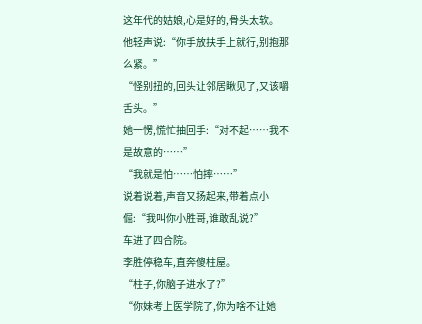这年代的姑娘,心是好的,骨头太软。
他轻声说:“你手放扶手上就行,别抱那么紧。”
“怪别扭的,回头让邻居瞅见了,又该嚼舌头。”
她一愣,慌忙抽回手:“对不起……我不是故意的……”
“我就是怕……怕摔……”
说着说着,声音又扬起来,带着点小倔:“我叫你小胜哥,谁敢乱说?”
车进了四合院。
李胜停稳车,直奔傻柱屋。
“柱子,你脑子进水了?”
“你妹考上医学院了,你为啥不让她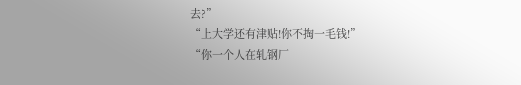去?”
“上大学还有津贴!你不掏一毛钱!”
“你一个人在轧钢厂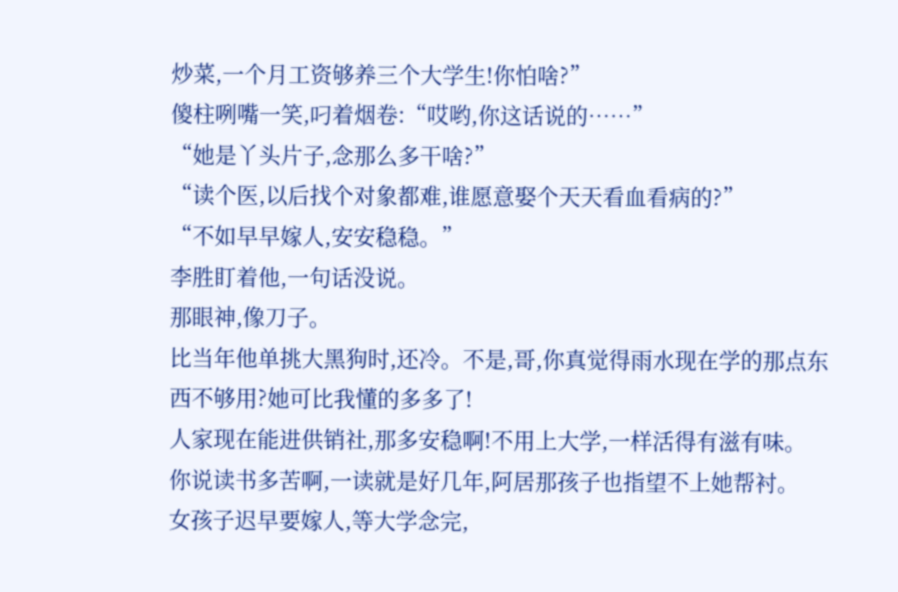炒菜,一个月工资够养三个大学生!你怕啥?”
傻柱咧嘴一笑,叼着烟卷:“哎哟,你这话说的……”
“她是丫头片子,念那么多干啥?”
“读个医,以后找个对象都难,谁愿意娶个天天看血看病的?”
“不如早早嫁人,安安稳稳。”
李胜盯着他,一句话没说。
那眼神,像刀子。
比当年他单挑大黑狗时,还冷。不是,哥,你真觉得雨水现在学的那点东西不够用?她可比我懂的多多了!
人家现在能进供销社,那多安稳啊!不用上大学,一样活得有滋有味。
你说读书多苦啊,一读就是好几年,阿居那孩子也指望不上她帮衬。
女孩子迟早要嫁人,等大学念完,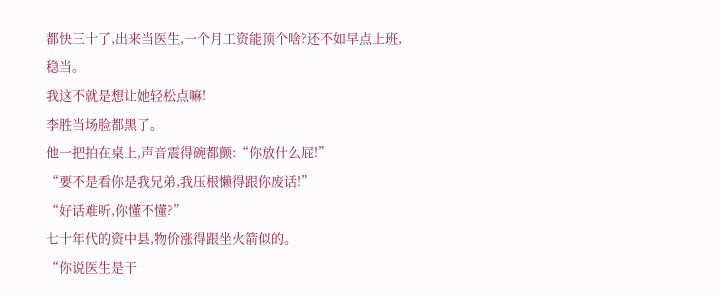都快三十了,出来当医生,一个月工资能顶个啥?还不如早点上班,稳当。
我这不就是想让她轻松点嘛!
李胜当场脸都黑了。
他一把拍在桌上,声音震得碗都颤:“你放什么屁!”
“要不是看你是我兄弟,我压根懒得跟你废话!”
“好话难听,你懂不懂?”
七十年代的资中县,物价涨得跟坐火箭似的。
“你说医生是干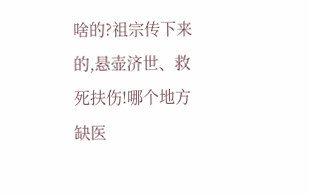啥的?祖宗传下来的,悬壶济世、救死扶伤!哪个地方缺医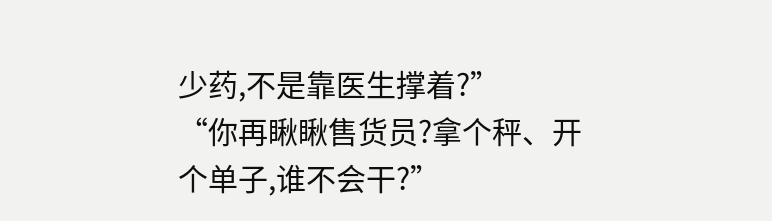少药,不是靠医生撑着?”
“你再瞅瞅售货员?拿个秤、开个单子,谁不会干?”